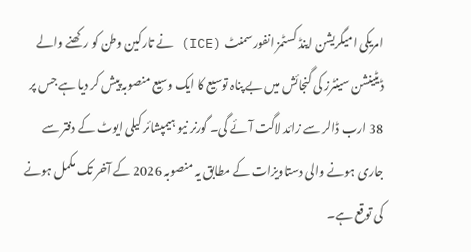امریکی امیگریشن اینڈ کسٹمز انفورسمنٹ (ICE) نے تارکین وطن کو رکھنے والے ڈیٹینشن سینٹرز کی گنجائش میں بے پناہ توسیع کا ایک وسیع منصوبہ پیش کر دیا ہے جس پر 38 ارب ڈالر سے زائد لاگت آئے گی۔ گورنر نیو ہیمپشائر کیلی ایوٹ کے دفتر سے جاری ہونے والی دستاویزات کے مطابق یہ منصوبہ 2026 کے آخر تک مکمل ہونے کی توقع ہے۔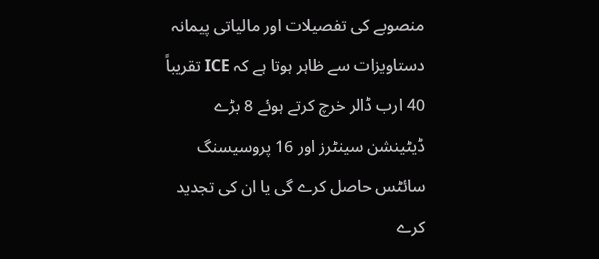منصوبے کی تفصیلات اور مالیاتی پیمانہ
دستاویزات سے ظاہر ہوتا ہے کہ ICE تقریباً 40 ارب ڈالر خرچ کرتے ہوئے 8 بڑے ڈیٹینشن سینٹرز اور 16 پروسیسنگ سائٹس حاصل کرے گی یا ان کی تجدید کرے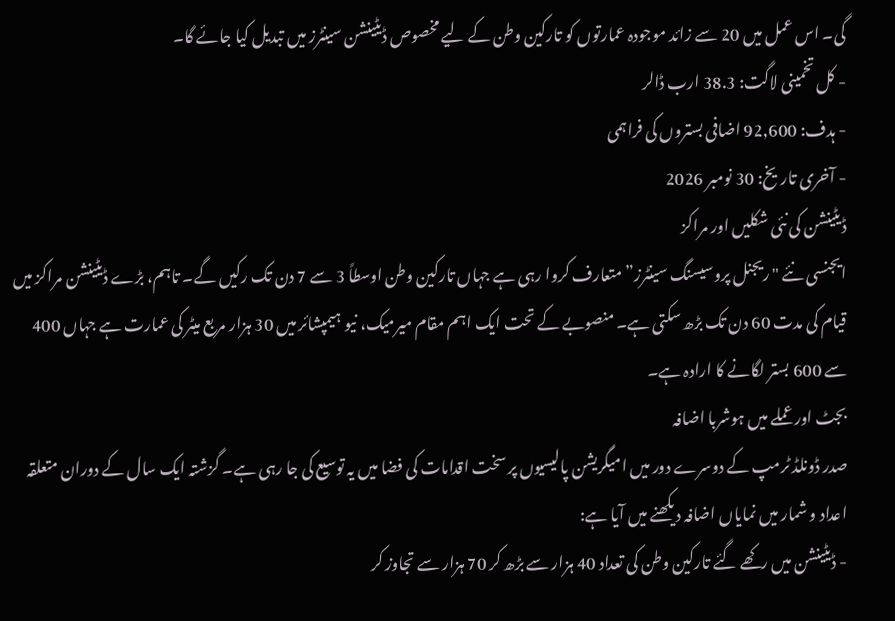گی۔ اس عمل میں 20 سے زائد موجودہ عمارتوں کو تارکین وطن کے لیے مخصوص ڈیٹینشن سینٹرز میں تبدیل کیا جائے گا۔
- کل تخمینی لاگت: 38.3 ارب ڈالر
- ہدف: 92,600 اضافی بستروں کی فراہمی
- آخری تاریخ: 30 نومبر 2026
ڈیٹینشن کی نئی شکلیں اور مراکز
ایجنسی نئے "ریجنل پروسیسنگ سینٹرز” متعارف کروا رہی ہے جہاں تارکین وطن اوسطاً 3 سے 7 دن تک رکیں گے۔ تاہم، بڑے ڈیٹینشن مراکز میں قیام کی مدت 60 دن تک بڑھ سکتی ہے۔ منصوبے کے تحت ایک اہم مقام میرمیک، نیو ہیمپشائر میں 30 ہزار مربع میٹر کی عمارت ہے جہاں 400 سے 600 بستر لگانے کا ارادہ ہے۔
بجٹ اور عملے میں ہوشربا اضافہ
صدر ڈونلڈ ٹرمپ کے دوسرے دور میں امیگریشن پالیسیوں پر سخت اقدامات کی فضا میں یہ توسیع کی جا رہی ہے۔ گزشتہ ایک سال کے دوران متعلقہ اعداد و شمار میں نمایاں اضافہ دیکھنے میں آیا ہے:
- ڈیٹینشن میں رکھے گئے تارکین وطن کی تعداد 40 ہزار سے بڑھ کر 70 ہزار سے تجاوز کر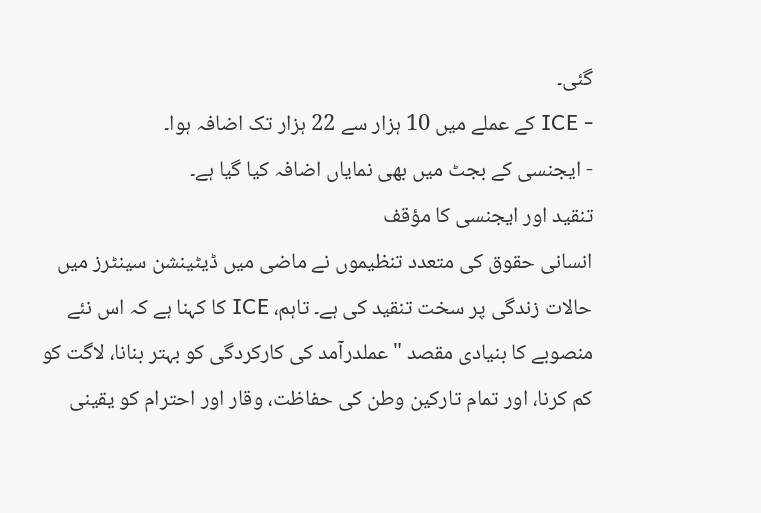گئی۔
- ICE کے عملے میں 10 ہزار سے 22 ہزار تک اضافہ ہوا۔
- ایجنسی کے بجٹ میں بھی نمایاں اضافہ کیا گیا ہے۔
تنقید اور ایجنسی کا مؤقف
انسانی حقوق کی متعدد تنظیموں نے ماضی میں ڈیٹینشن سینٹرز میں حالات زندگی پر سخت تنقید کی ہے۔ تاہم، ICE کا کہنا ہے کہ اس نئے منصوبے کا بنیادی مقصد "عملدرآمد کی کارکردگی کو بہتر بنانا، لاگت کو کم کرنا، اور تمام تارکین وطن کی حفاظت، وقار اور احترام کو یقینی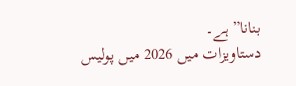بنانا” ہے۔
دستاویزات میں 2026 میں پولیس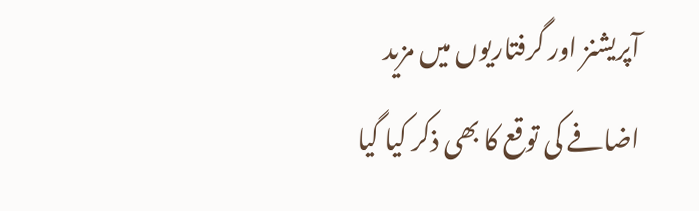آپریشنز اور گرفتاریوں میں مزید اضافے کی توقع کا بھی ذکر کیا گیا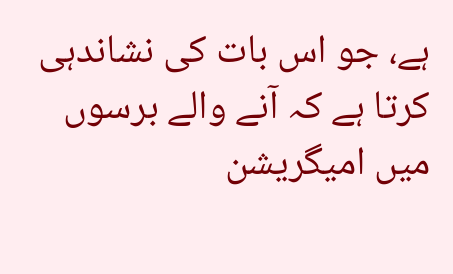ہے، جو اس بات کی نشاندہی کرتا ہے کہ آنے والے برسوں میں امیگریشن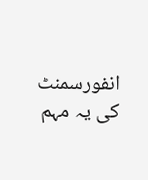انفورسمنٹ کی یہ مہم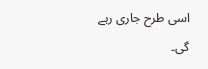اسی طرح جاری رہے گی۔